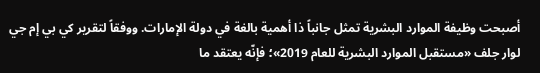أصبحت وظيفة الموارد البشرية تمثل جانباً ذا أهمية بالغة في دولة الإمارات. ووفقاً لتقرير كي بي إم جي لوار جلف «مستقبل الموارد البشرية للعام 2019»؛ فإنّه يعتقد ما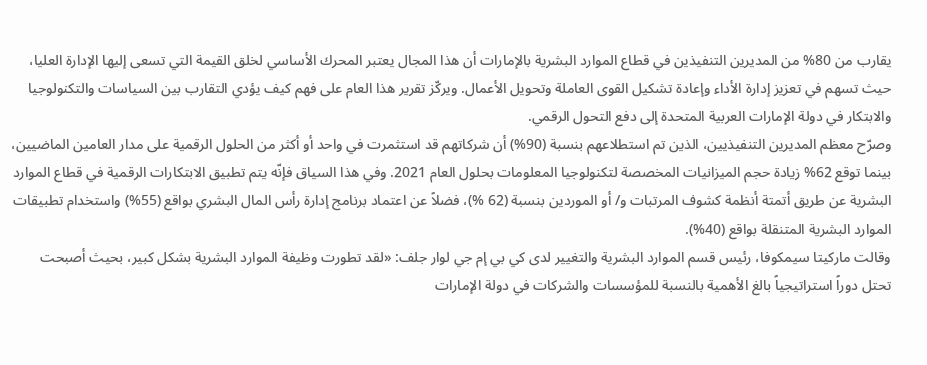يقارب من 80% من المديرين التنفيذين في قطاع الموارد البشرية بالإمارات أن هذا المجال يعتبر المحرك الأساسي لخلق القيمة التي تسعى إليها الإدارة العليا، حيث تسهم في تعزيز إدارة الأداء وإعادة تشكيل القوى العاملة وتحويل الأعمال. ويركّز تقرير هذا العام على فهم كيف يؤدي التقارب بين السياسات والتكنولوجيا والابتكار في دولة الإمارات العربية المتحدة إلى دفع التحول الرقمي.
وصرّح معظم المديرين التنفيذيين، الذين تم استطلاعهم بنسبة (90%) أن شركاتهم قد استثمرت في واحد أو أكثر من الحلول الرقمية على مدار العامين الماضيين، بينما توقع 62% زيادة حجم الميزانيات المخصصة لتكنولوجيا المعلومات بحلول العام 2021. وفي هذا السياق فإنّه يتم تطبيق الابتكارات الرقمية في قطاع الموارد البشرية عن طريق أتمتة أنظمة كشوف المرتبات و/ أو الموردين بنسبة (62 %)، فضلاً عن اعتماد برنامج إدارة رأس المال البشري بواقع (55%) واستخدام تطبيقات الموارد البشرية المتنقلة بواقع (40%).
وقالت ماركيتا سيمكوفا، رئيس قسم الموارد البشرية والتغيير لدى كي بي إم جي لوار جلف: «لقد تطورت وظيفة الموارد البشرية بشكل كبير، بحيث أصبحت تحتل دوراً استراتيجياً بالغ الأهمية بالنسبة للمؤسسات والشركات في دولة الإمارات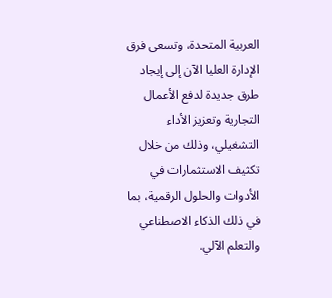العربية المتحدة، وتسعى فرق الإدارة العليا الآن إلى إيجاد طرق جديدة لدفع الأعمال التجارية وتعزيز الأداء التشغيلي، وذلك من خلال تكثيف الاستثمارات في الأدوات والحلول الرقمية، بما في ذلك الذكاء الاصطناعي والتعلم الآلي.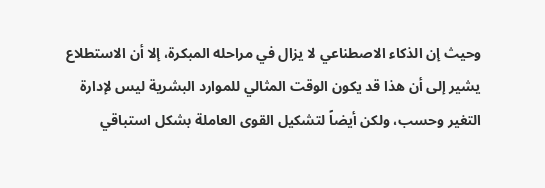وحيث إن الذكاء الاصطناعي لا يزال في مراحله المبكرة، إلا أن الاستطلاع يشير إلى أن هذا قد يكون الوقت المثالي للموارد البشرية ليس لإدارة التغير وحسب، ولكن أيضاً لتشكيل القوى العاملة بشكل استباقي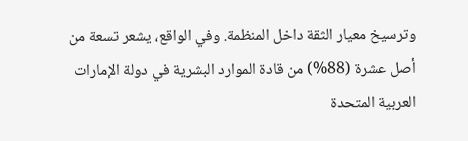وترسيخ معيار الثقة داخل المنظمة. وفي الواقع، يشعر تسعة من أصل عشرة (88%) من قادة الموارد البشرية في دولة الإمارات العربية المتحدة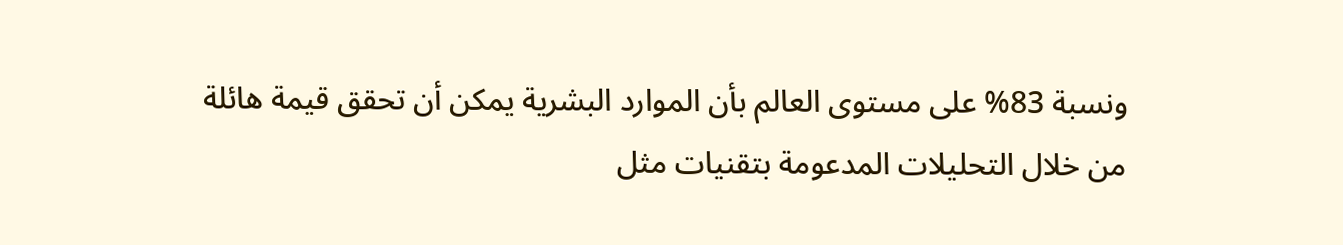ونسبة 83% على مستوى العالم بأن الموارد البشرية يمكن أن تحقق قيمة هائلة من خلال التحليلات المدعومة بتقنيات مثل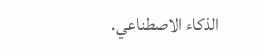الذكاء الاصطناعي.